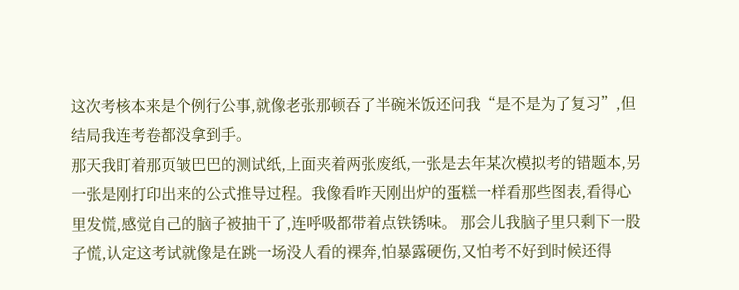这次考核本来是个例行公事,就像老张那顿吞了半碗米饭还问我“是不是为了复习”,但结局我连考卷都没拿到手。
那天我盯着那页皱巴巴的测试纸,上面夹着两张废纸,一张是去年某次模拟考的错题本,另一张是刚打印出来的公式推导过程。我像看昨天刚出炉的蛋糕一样看那些图表,看得心里发慌,感觉自己的脑子被抽干了,连呼吸都带着点铁锈味。 那会儿我脑子里只剩下一股子慌,认定这考试就像是在跳一场没人看的裸奔,怕暴露硬伤,又怕考不好到时候还得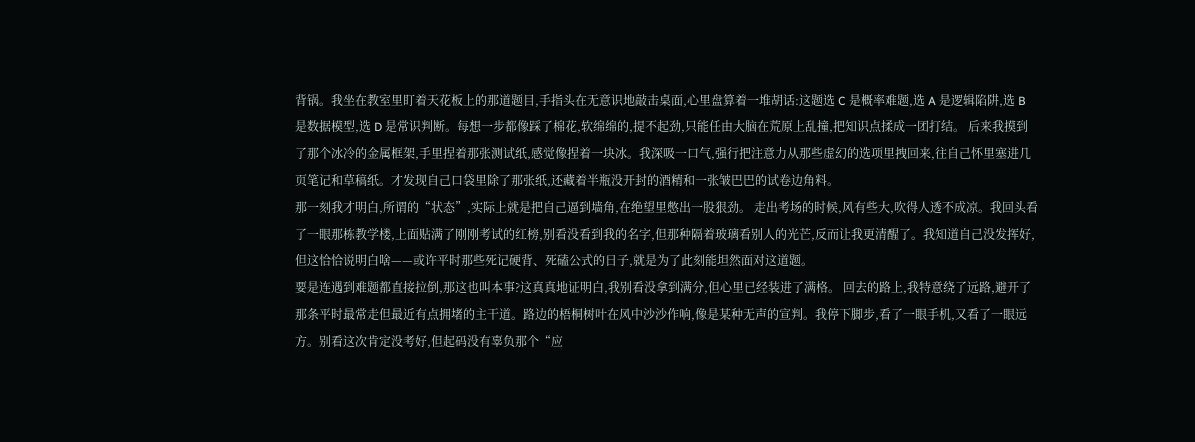背锅。我坐在教室里盯着天花板上的那道题目,手指头在无意识地敲击桌面,心里盘算着一堆胡话:这题选 C 是概率难题,选 A 是逻辑陷阱,选 B 是数据模型,选 D 是常识判断。每想一步都像踩了棉花,软绵绵的,提不起劲,只能任由大脑在荒原上乱撞,把知识点揉成一团打结。 后来我摸到了那个冰冷的金属框架,手里捏着那张测试纸,感觉像捏着一块冰。我深吸一口气,强行把注意力从那些虚幻的选项里拽回来,往自己怀里塞进几页笔记和草稿纸。才发现自己口袋里除了那张纸,还藏着半瓶没开封的酒精和一张皱巴巴的试卷边角料。
那一刻我才明白,所谓的“状态”,实际上就是把自己逼到墙角,在绝望里憋出一股狠劲。 走出考场的时候,风有些大,吹得人透不成凉。我回头看了一眼那栋教学楼,上面贴满了刚刚考试的红榜,别看没看到我的名字,但那种隔着玻璃看别人的光芒,反而让我更清醒了。我知道自己没发挥好,但这恰恰说明白啥——或许平时那些死记硬背、死磕公式的日子,就是为了此刻能坦然面对这道题。
要是连遇到难题都直接拉倒,那这也叫本事?这真真地证明白,我别看没拿到满分,但心里已经装进了满格。 回去的路上,我特意绕了远路,避开了那条平时最常走但最近有点拥堵的主干道。路边的梧桐树叶在风中沙沙作响,像是某种无声的宣判。我停下脚步,看了一眼手机,又看了一眼远方。别看这次肯定没考好,但起码没有辜负那个“应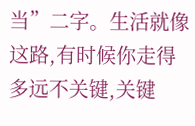当”二字。生活就像这路,有时候你走得多远不关键,关键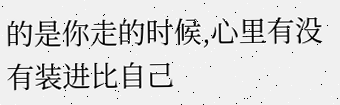的是你走的时候,心里有没有装进比自己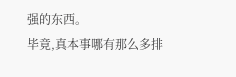强的东西。
毕竟,真本事哪有那么多排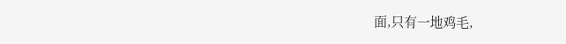面,只有一地鸡毛,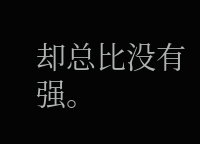却总比没有强。